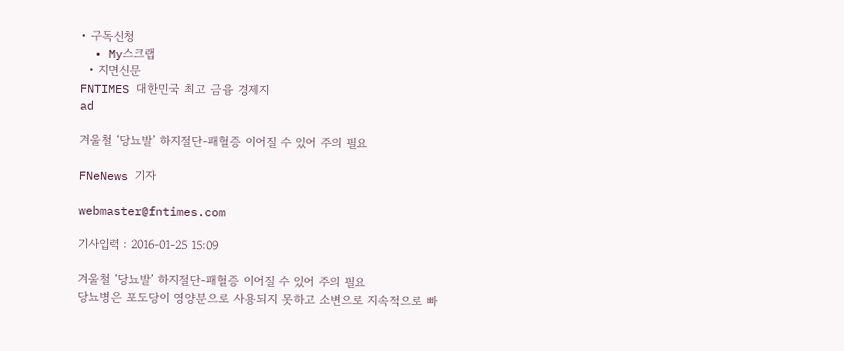• 구독신청
  • My스크랩
  • 지면신문
FNTIMES 대한민국 최고 금융 경제지
ad

겨울철 ‘당뇨발’ 하지절단-패혈증 이어질 수 있어 주의 필요

FNeNews 기자

webmaster@fntimes.com

기사입력 : 2016-01-25 15:09

겨울철 ‘당뇨발’ 하지절단-패혈증 이어질 수 있어 주의 필요
당뇨병은 포도당이 영양분으로 사용되지 못하고 소변으로 지속적으로 빠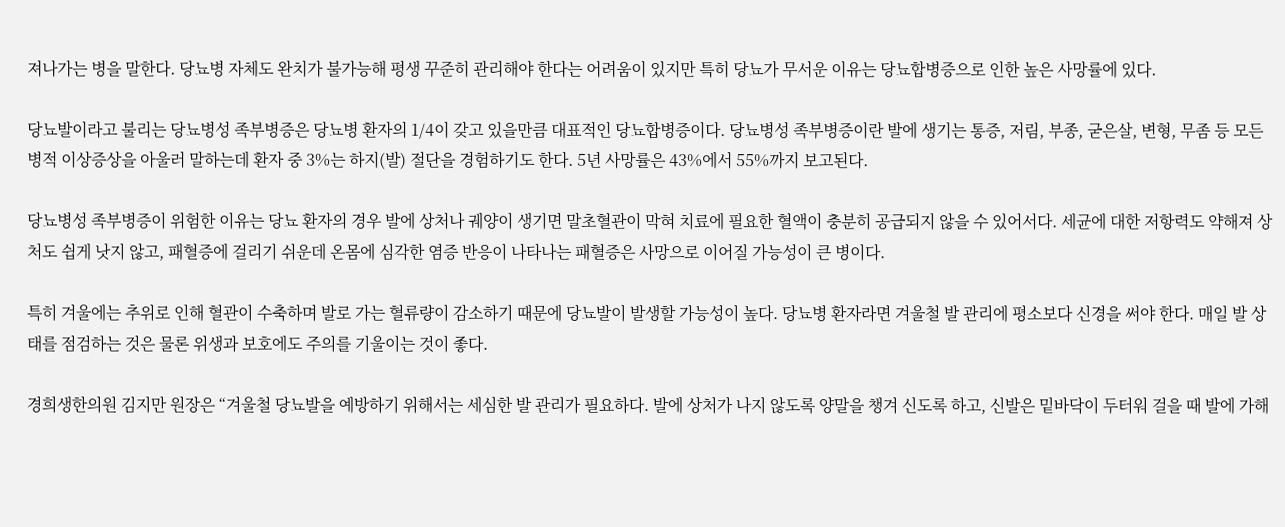져나가는 병을 말한다. 당뇨병 자체도 완치가 불가능해 평생 꾸준히 관리해야 한다는 어려움이 있지만 특히 당뇨가 무서운 이유는 당뇨합병증으로 인한 높은 사망률에 있다.

당뇨발이라고 불리는 당뇨병성 족부병증은 당뇨병 환자의 1/4이 갖고 있을만큼 대표적인 당뇨합병증이다. 당뇨병성 족부병증이란 발에 생기는 통증, 저림, 부종, 굳은살, 변형, 무좀 등 모든 병적 이상증상을 아울러 말하는데 환자 중 3%는 하지(발) 절단을 경험하기도 한다. 5년 사망률은 43%에서 55%까지 보고된다.

당뇨병성 족부병증이 위험한 이유는 당뇨 환자의 경우 발에 상처나 궤양이 생기면 말초혈관이 막혀 치료에 필요한 혈액이 충분히 공급되지 않을 수 있어서다. 세균에 대한 저항력도 약해져 상처도 쉽게 낫지 않고, 패혈증에 걸리기 쉬운데 온몸에 심각한 염증 반응이 나타나는 패혈증은 사망으로 이어질 가능성이 큰 병이다.

특히 겨울에는 추위로 인해 혈관이 수축하며 발로 가는 혈류량이 감소하기 때문에 당뇨발이 발생할 가능성이 높다. 당뇨병 환자라면 겨울철 발 관리에 평소보다 신경을 써야 한다. 매일 발 상태를 점검하는 것은 물론 위생과 보호에도 주의를 기울이는 것이 좋다.

경희생한의원 김지만 원장은 “겨울철 당뇨발을 예방하기 위해서는 세심한 발 관리가 필요하다. 발에 상처가 나지 않도록 양말을 챙겨 신도록 하고, 신발은 밑바닥이 두터워 걸을 때 발에 가해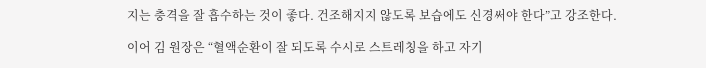지는 충격을 잘 흡수하는 것이 좋다. 건조해지지 않도록 보습에도 신경써야 한다”고 강조한다.

이어 김 원장은 “혈액순환이 잘 되도록 수시로 스트레칭을 하고 자기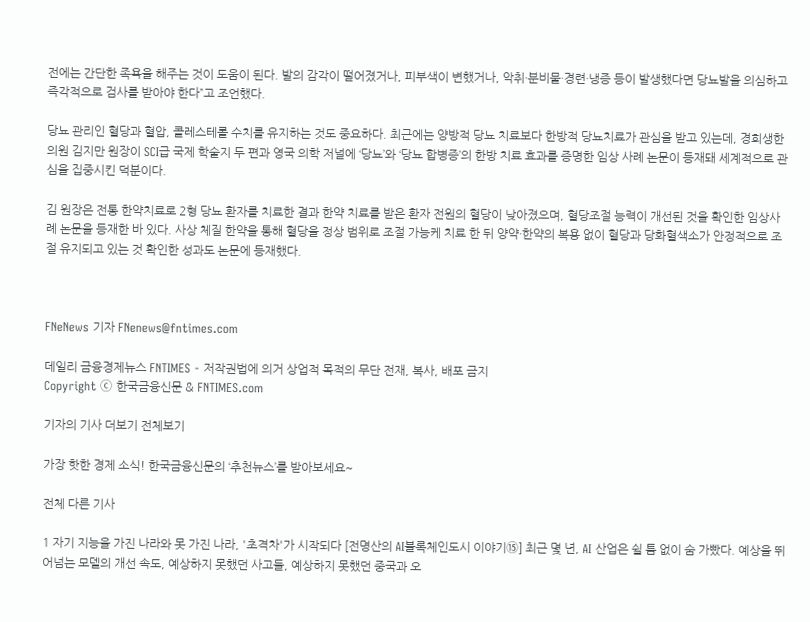전에는 간단한 족욕을 해주는 것이 도움이 된다. 발의 감각이 떨어졌거나, 피부색이 변했거나, 악취·분비물·경련·냉증 등이 발생했다면 당뇨발을 의심하고 즉각적으로 검사를 받아야 한다”고 조언했다.

당뇨 관리인 혈당과 혈압, 콜레스테롤 수치를 유지하는 것도 중요하다. 최근에는 양방적 당뇨 치료보다 한방적 당뇨치료가 관심을 받고 있는데, 경희생한의원 김지만 원장이 SCI급 국제 학술지 두 편과 영국 의학 저널에 ‘당뇨’와 ‘당뇨 합병증’의 한방 치료 효과를 증명한 임상 사례 논문이 등재돼 세계적으로 관심을 집중시킨 덕분이다.

김 원장은 전통 한약치료로 2형 당뇨 환자를 치료한 결과 한약 치료를 받은 환자 전원의 혈당이 낮아졌으며, 혈당조절 능력이 개선된 것을 확인한 임상사례 논문을 등재한 바 있다. 사상 체질 한약을 통해 혈당을 정상 범위로 조절 가능케 치료 한 뒤 양약·한약의 복용 없이 혈당과 당화혈색소가 안정적으로 조절 유지되고 있는 것 확인한 성과도 논문에 등재했다.



FNeNews 기자 FNenews@fntimes.com

데일리 금융경제뉴스 FNTIMES - 저작권법에 의거 상업적 목적의 무단 전재, 복사, 배포 금지
Copyright ⓒ 한국금융신문 & FNTIMES.com

기자의 기사 더보기 전체보기

가장 핫한 경제 소식! 한국금융신문의 ‘추천뉴스’를 받아보세요~

전체 다른 기사

1 자기 지능을 가진 나라와 못 가진 나라, '초격차'가 시작되다 [전명산의 AI블록체인도시 이야기⑮] 최근 몇 년, AI 산업은 쉴 틈 없이 숨 가빴다. 예상을 뛰어넘는 모델의 개선 속도, 예상하지 못했던 사고들, 예상하지 못했던 중국과 오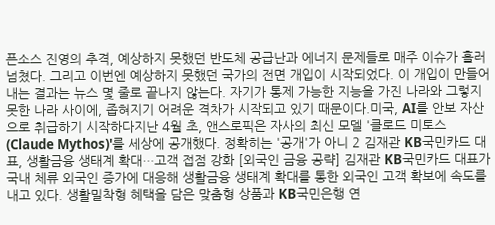픈소스 진영의 추격, 예상하지 못했던 반도체 공급난과 에너지 문제들로 매주 이슈가 흘러넘쳤다. 그리고 이번엔 예상하지 못했던 국가의 전면 개입이 시작되었다. 이 개입이 만들어내는 결과는 뉴스 몇 줄로 끝나지 않는다. 자기가 통제 가능한 지능을 가진 나라와 그렇지 못한 나라 사이에, 좁혀지기 어려운 격차가 시작되고 있기 때문이다.미국, AI를 안보 자산으로 취급하기 시작하다지난 4월 초, 앤스로픽은 자사의 최신 모델 '클로드 미토스(Claude Mythos)'를 세상에 공개했다. 정확히는 '공개'가 아니 2 김재관 KB국민카드 대표, 생활금융 생태계 확대…고객 접점 강화 [외국인 금융 공략] 김재관 KB국민카드 대표가 국내 체류 외국인 증가에 대응해 생활금융 생태계 확대를 통한 외국인 고객 확보에 속도를 내고 있다. 생활밀착형 혜택을 담은 맞춤형 상품과 KB국민은행 연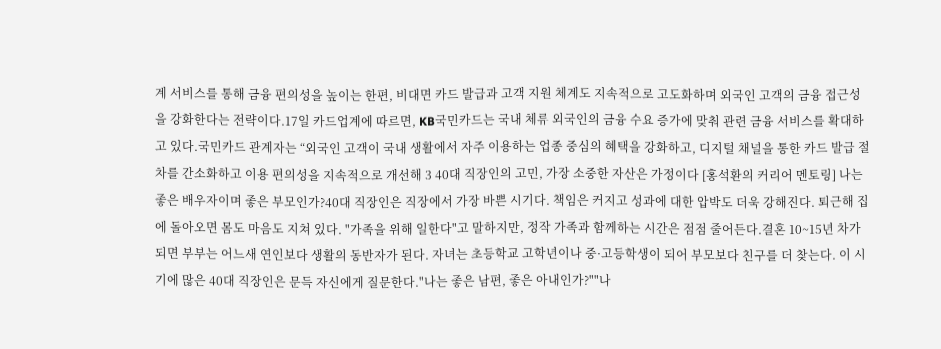계 서비스를 통해 금융 편의성을 높이는 한편, 비대면 카드 발급과 고객 지원 체계도 지속적으로 고도화하며 외국인 고객의 금융 접근성을 강화한다는 전략이다.17일 카드업계에 따르면, KB국민카드는 국내 체류 외국인의 금융 수요 증가에 맞춰 관련 금융 서비스를 확대하고 있다.국민카드 관계자는 “외국인 고객이 국내 생활에서 자주 이용하는 업종 중심의 혜택을 강화하고, 디지털 채널을 통한 카드 발급 절차를 간소화하고 이용 편의성을 지속적으로 개선해 3 40대 직장인의 고민, 가장 소중한 자산은 가정이다 [홍석환의 커리어 멘토링] 나는 좋은 배우자이며 좋은 부모인가?40대 직장인은 직장에서 가장 바쁜 시기다. 책임은 커지고 성과에 대한 압박도 더욱 강해진다. 퇴근해 집에 돌아오면 몸도 마음도 지쳐 있다. "가족을 위해 일한다"고 말하지만, 정작 가족과 함께하는 시간은 점점 줄어든다.결혼 10~15년 차가 되면 부부는 어느새 연인보다 생활의 동반자가 된다. 자녀는 초등학교 고학년이나 중·고등학생이 되어 부모보다 친구를 더 찾는다. 이 시기에 많은 40대 직장인은 문득 자신에게 질문한다."나는 좋은 남편, 좋은 아내인가?""나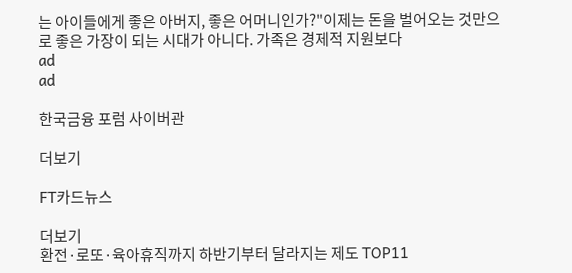는 아이들에게 좋은 아버지, 좋은 어머니인가?"이제는 돈을 벌어오는 것만으로 좋은 가장이 되는 시대가 아니다. 가족은 경제적 지원보다
ad
ad

한국금융 포럼 사이버관

더보기

FT카드뉴스

더보기
환전·로또·육아휴직까지 하반기부터 달라지는 제도 TOP11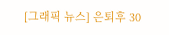[그래픽 뉴스] 은퇴후 30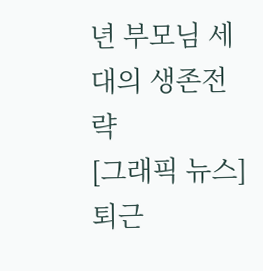년 부모님 세대의 생존전략
[그래픽 뉴스] 퇴근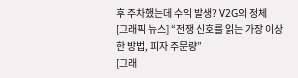후 주차했는데 수익 발생? V2G의 정체
[그래픽 뉴스] “전쟁 신호를 읽는 가장 이상한 방법, 피자 주문량”
[그래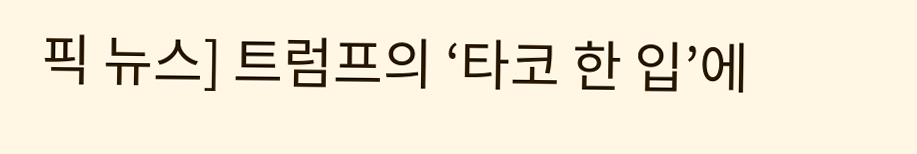픽 뉴스] 트럼프의 ‘타코 한 입’에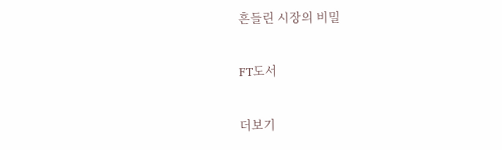흔들린 시장의 비밀

FT도서

더보기